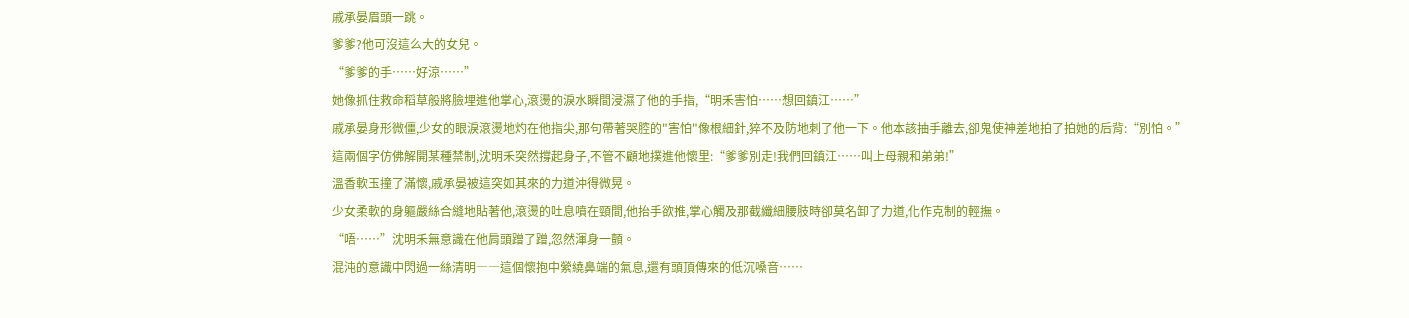戚承晏眉頭一跳。
爹爹?他可沒這么大的女兒。
“爹爹的手……好涼……”
她像抓住救命稻草般將臉埋進他掌心,滾燙的淚水瞬間浸濕了他的手指,“明禾害怕……想回鎮江……”
戚承晏身形微僵,少女的眼淚滾燙地灼在他指尖,那句帶著哭腔的"害怕"像根細針,猝不及防地刺了他一下。他本該抽手離去,卻鬼使神差地拍了拍她的后背:“別怕。”
這兩個字仿佛解開某種禁制,沈明禾突然撐起身子,不管不顧地撲進他懷里:“爹爹別走!我們回鎮江……叫上母親和弟弟!”
溫香軟玉撞了滿懷,戚承晏被這突如其來的力道沖得微晃。
少女柔軟的身軀嚴絲合縫地貼著他,滾燙的吐息噴在頸間,他抬手欲推,掌心觸及那截纖細腰肢時卻莫名卸了力道,化作克制的輕撫。
“唔……”沈明禾無意識在他肩頭蹭了蹭,忽然渾身一顫。
混沌的意識中閃過一絲清明――這個懷抱中縈繞鼻端的氣息,還有頭頂傳來的低沉嗓音……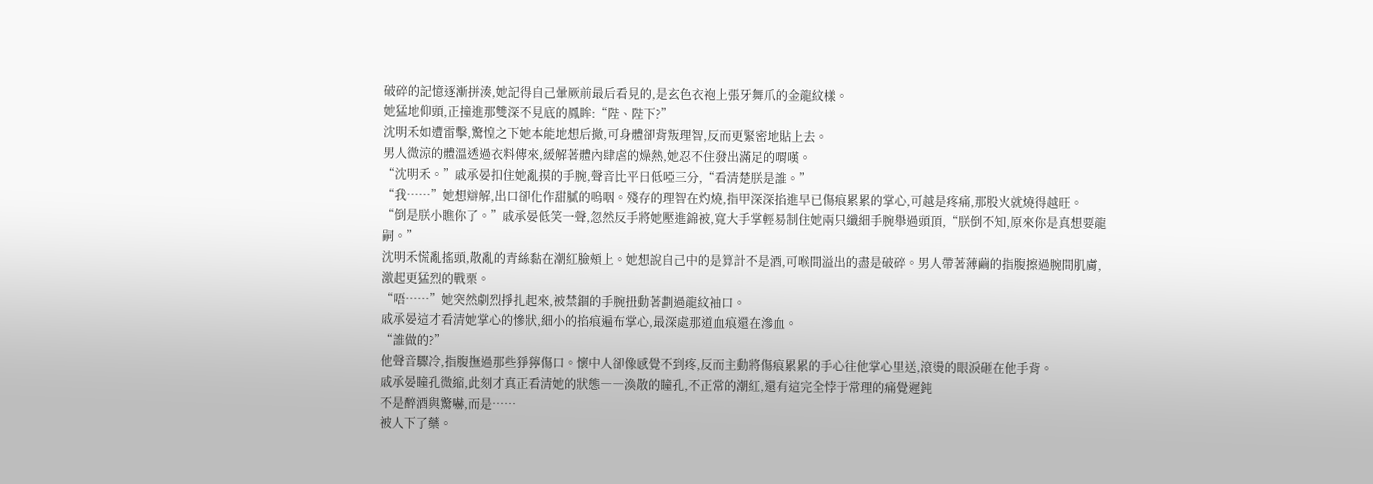破碎的記憶逐漸拼湊,她記得自己暈厥前最后看見的,是玄色衣袍上張牙舞爪的金龍紋樣。
她猛地仰頭,正撞進那雙深不見底的鳳眸:“陛、陛下?”
沈明禾如遭雷擊,驚惶之下她本能地想后撤,可身體卻背叛理智,反而更緊密地貼上去。
男人微涼的體溫透過衣料傳來,緩解著體內肆虐的燥熱,她忍不住發出滿足的喟嘆。
“沈明禾。”戚承晏扣住她亂摸的手腕,聲音比平日低啞三分,“看清楚朕是誰。”
“我……”她想辯解,出口卻化作甜膩的嗚咽。殘存的理智在灼燒,指甲深深掐進早已傷痕累累的掌心,可越是疼痛,那股火就燒得越旺。
“倒是朕小瞧你了。”戚承晏低笑一聲,忽然反手將她壓進錦被,寬大手掌輕易制住她兩只纖細手腕舉過頭頂,“朕倒不知,原來你是真想要龍嗣。”
沈明禾慌亂搖頭,散亂的青絲黏在潮紅臉頰上。她想說自己中的是算計不是酒,可喉間溢出的盡是破碎。男人帶著薄繭的指腹擦過腕間肌膚,激起更猛烈的戰栗。
“唔……”她突然劇烈掙扎起來,被禁錮的手腕扭動著劃過龍紋袖口。
戚承晏這才看清她掌心的慘狀,細小的掐痕遍布掌心,最深處那道血痕還在滲血。
“誰做的?”
他聲音驟冷,指腹撫過那些猙獰傷口。懷中人卻像感覺不到疼,反而主動將傷痕累累的手心往他掌心里送,滾燙的眼淚砸在他手背。
戚承晏瞳孔微縮,此刻才真正看清她的狀態――渙散的瞳孔,不正常的潮紅,還有這完全悖于常理的痛覺遲鈍
不是醉酒與驚嚇,而是……
被人下了藥。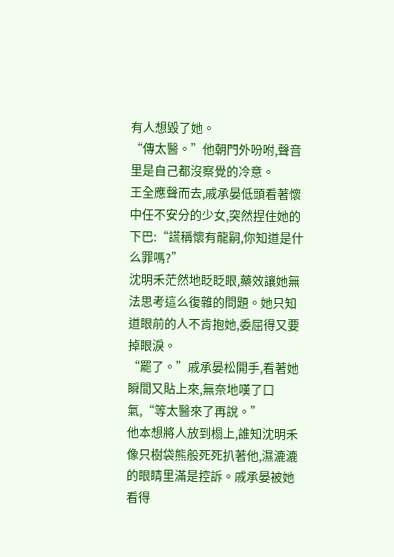有人想毀了她。
“傳太醫。”他朝門外吩咐,聲音里是自己都沒察覺的冷意。
王全應聲而去,戚承晏低頭看著懷中任不安分的少女,突然捏住她的下巴:“謊稱懷有龍嗣,你知道是什么罪嗎?”
沈明禾茫然地眨眨眼,藥效讓她無法思考這么復雜的問題。她只知道眼前的人不肯抱她,委屈得又要掉眼淚。
“罷了。”戚承晏松開手,看著她瞬間又貼上來,無奈地嘆了口氣,“等太醫來了再說。”
他本想將人放到榻上,誰知沈明禾像只樹袋熊般死死扒著他,濕漉漉的眼睛里滿是控訴。戚承晏被她看得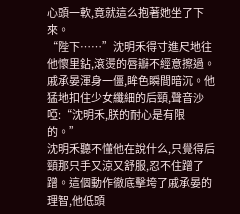心頭一軟,竟就這么抱著她坐了下來。
“陛下……”沈明禾得寸進尺地往他懷里鉆,滾燙的唇瓣不經意擦過。
戚承晏渾身一僵,眸色瞬間暗沉。他猛地扣住少女纖細的后頸,聲音沙啞:“沈明禾,朕的耐心是有限的。”
沈明禾聽不懂他在說什么,只覺得后頸那只手又涼又舒服,忍不住蹭了蹭。這個動作徹底擊垮了戚承晏的理智,他低頭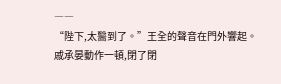――
“陛下,太醫到了。”王全的聲音在門外響起。
戚承晏動作一頓,閉了閉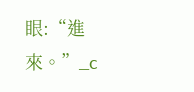眼:“進來。”_c